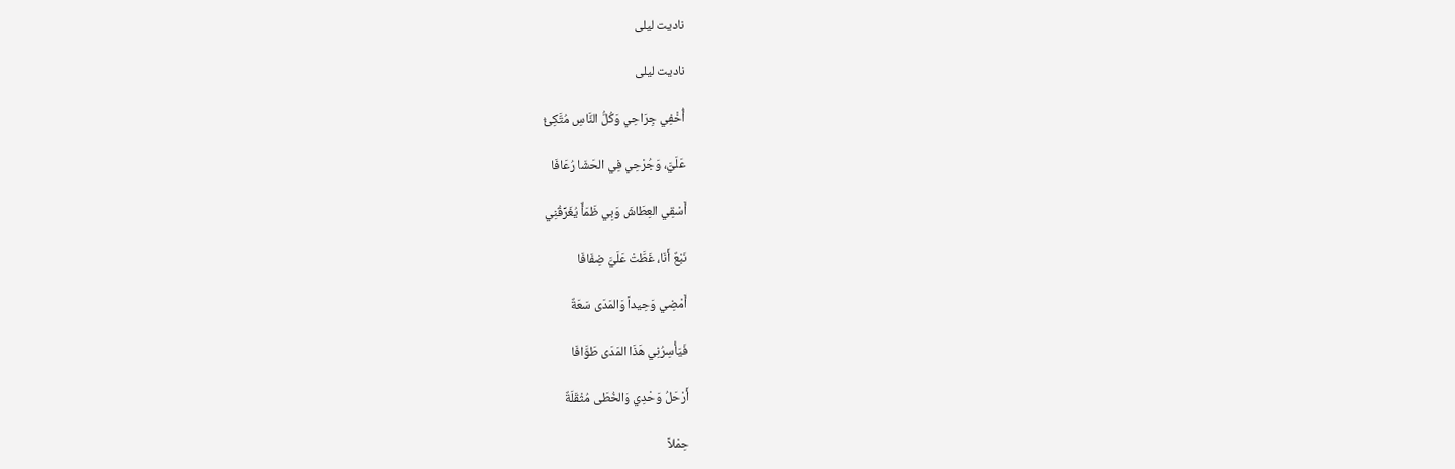ناديت ليلى

ناديت ليلى

أُخْفِي جِرَاحِي وَكُلُّ النَّاسِ مُتَّكِئُ

عَلَيَّ، وَجُرْحِي فِي الحَشَا رُعَافَا

أَسْقِي العِطَاشَ وَبِي ظَمَأٌ يُغَرِّقُنِي

نَبْعٌ أَنَا، غَطَّتْ عَلَيَّ ضِفَافَا

أَمْضِي وَحِيداً وَالمَدَى سَعَةٌ

فَيَأْسِرُنِي هَذَا المَدَى طَوَّافَا

أَرْحَلُ وَحْدِي وَالخُطَى مُثْقَلَةٌ

حِمْلاً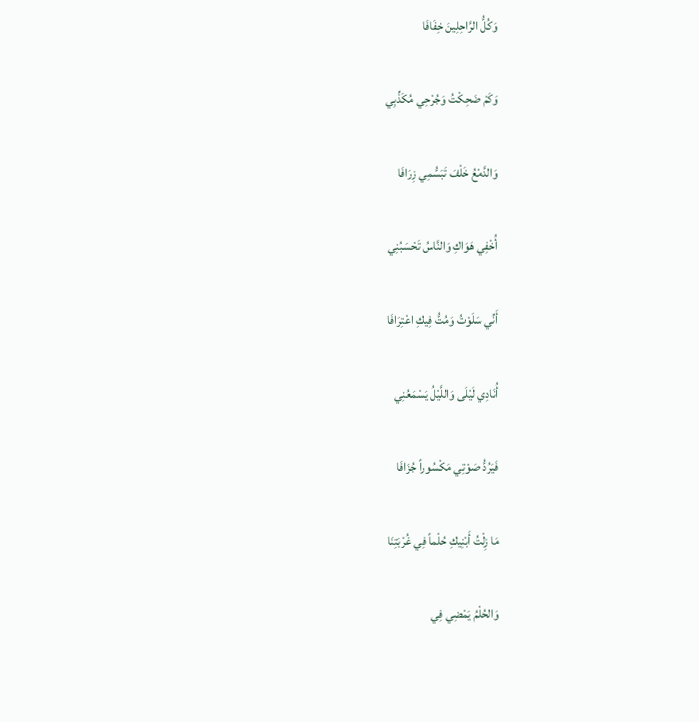وَكُلُّ الرَّاحِلِينَ خِفَافَا

وَكَمْ ضَحِكْتُ وَجُرْحِي مُكَذِّبِي

وَالدَّمْعُ خَلْفَ تَبَسُّمِي زِرَافَا

أُخْفِي هَوَاكِ وَالنَّاسُ تَحْسَبُنِي

أَنِّي سَلَوْتُ وَمُتُّ فِيكِ اعْتِرَافَا

أُنَادِي لَيْلَى وَاللَّيْلُ يَسْمَعُنِي

فَيَرُدُّ صَوْتِي مَكْسُوراً جُزَافَا

مَا زِلْتُ أَبْنِيكِ حُلْماً فِي غُرْبَتِنَا

وَالحُلْمُ يَمْضِي فِي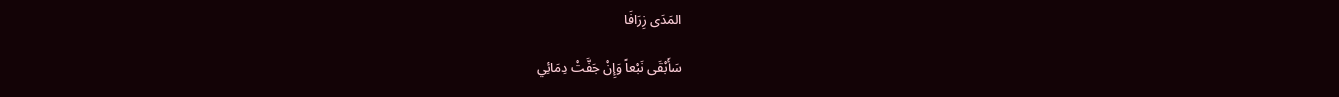المَدَى زِرَافَا

سَأَبْقَى نَبْعاً وَإِنْ جَفَّتْ دِمَائِي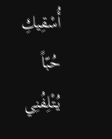أُسْقِيكِ حُبّاً يُتْلِفُنِي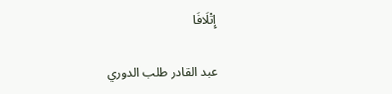إِتْلَافَا

عبد القادر طلب الدوري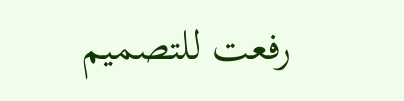رفعت للتصميم